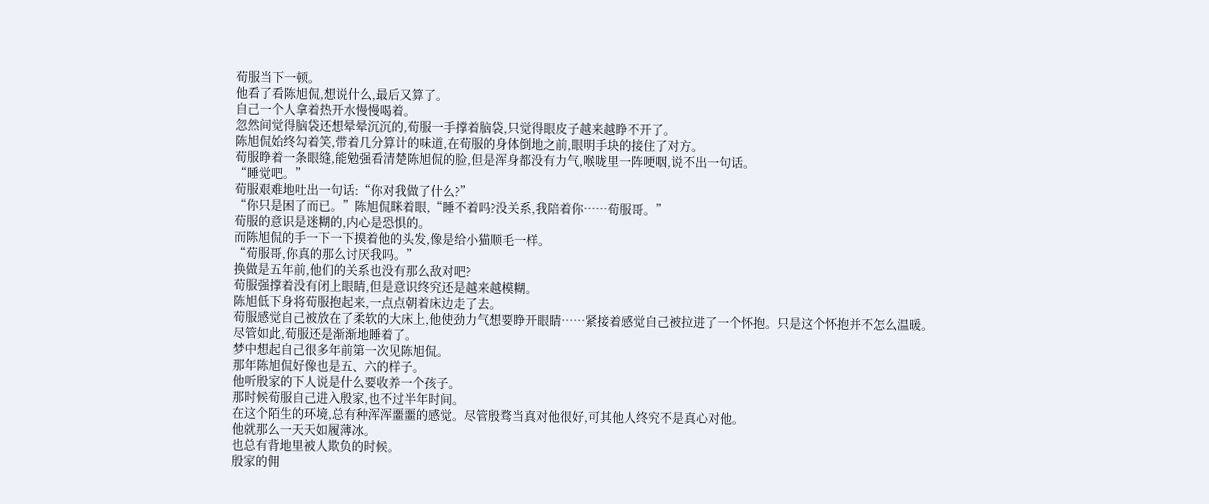荀服当下一顿。
他看了看陈旭侃,想说什么,最后又算了。
自己一个人拿着热开水慢慢喝着。
忽然间觉得脑袋还想晕晕沉沉的,荀服一手撑着脑袋,只觉得眼皮子越来越睁不开了。
陈旭侃始终勾着笑,带着几分算计的味道,在荀服的身体倒地之前,眼明手块的接住了对方。
荀服睁着一条眼缝,能勉强看清楚陈旭侃的脸,但是浑身都没有力气,喉咙里一阵哽咽,说不出一句话。
“睡觉吧。”
荀服艰难地吐出一句话:“你对我做了什么?”
“你只是困了而已。”陈旭侃眯着眼,“睡不着吗?没关系,我陪着你……荀服哥。”
荀服的意识是迷糊的,内心是恐惧的。
而陈旭侃的手一下一下摸着他的头发,像是给小猫顺毛一样。
“荀服哥,你真的那么讨厌我吗。”
换做是五年前,他们的关系也没有那么敌对吧?
荀服强撑着没有闭上眼睛,但是意识终究还是越来越模糊。
陈旭低下身将荀服抱起来,一点点朝着床边走了去。
荀服感觉自己被放在了柔软的大床上,他使劲力气想要睁开眼睛……紧接着感觉自己被拉进了一个怀抱。只是这个怀抱并不怎么温暖。
尽管如此,荀服还是渐渐地睡着了。
梦中想起自己很多年前第一次见陈旭侃。
那年陈旭侃好像也是五、六的样子。
他听殷家的下人说是什么要收养一个孩子。
那时候荀服自己进入殷家,也不过半年时间。
在这个陌生的环境,总有种浑浑噩噩的感觉。尽管殷骛当真对他很好,可其他人终究不是真心对他。
他就那么一天天如履薄冰。
也总有背地里被人欺负的时候。
殷家的佣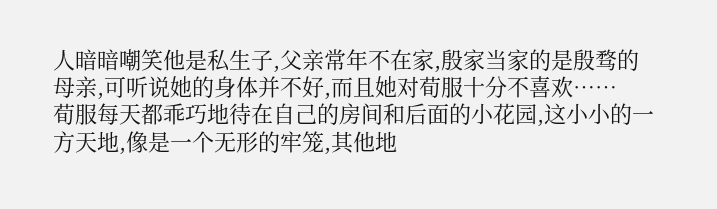人暗暗嘲笑他是私生子,父亲常年不在家,殷家当家的是殷骛的母亲,可听说她的身体并不好,而且她对荀服十分不喜欢……
荀服每天都乖巧地待在自己的房间和后面的小花园,这小小的一方天地,像是一个无形的牢笼,其他地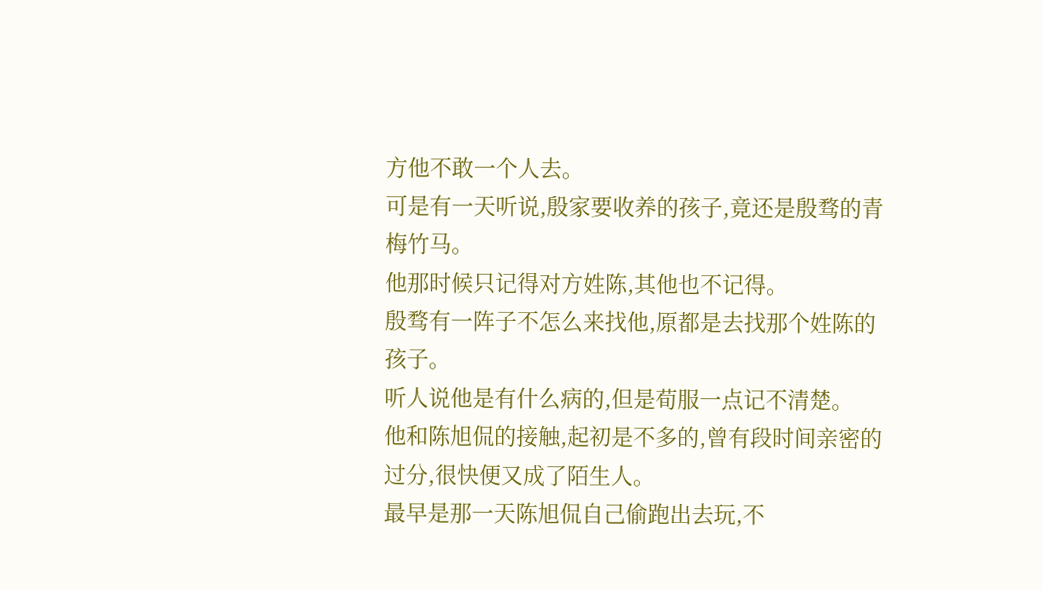方他不敢一个人去。
可是有一天听说,殷家要收养的孩子,竟还是殷骛的青梅竹马。
他那时候只记得对方姓陈,其他也不记得。
殷骛有一阵子不怎么来找他,原都是去找那个姓陈的孩子。
听人说他是有什么病的,但是荀服一点记不清楚。
他和陈旭侃的接触,起初是不多的,曾有段时间亲密的过分,很快便又成了陌生人。
最早是那一天陈旭侃自己偷跑出去玩,不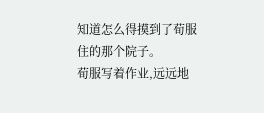知道怎么得摸到了荀服住的那个院子。
荀服写着作业,远远地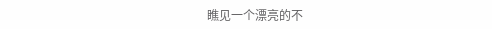瞧见一个漂亮的不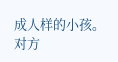成人样的小孩。
对方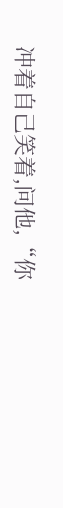冲着自己笑着,问他,“你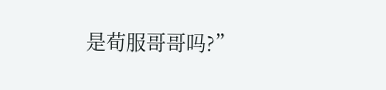是荀服哥哥吗?”